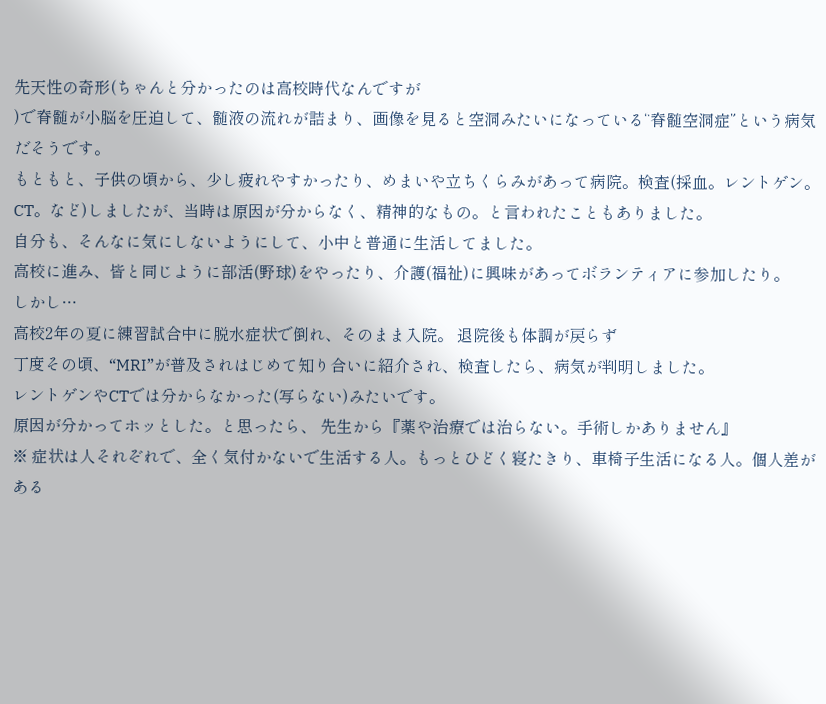先天性の奇形(ちゃんと分かったのは高校時代なんですが
)で脊髄が小脳を圧迫して、髄液の流れが詰まり、画像を見ると空洞みたいになっている“脊髄空洞症”という病気だそうです。
もともと、子供の頃から、少し疲れやすかったり、めまいや立ちくらみがあって病院。検査(採血。レントゲン。CT。など)しましたが、当時は原因が分からなく、精神的なもの。と言われたこともありました。
自分も、そんなに気にしないようにして、小中と普通に生活してました。
高校に進み、皆と同じように部活(野球)をやったり、介護(福祉)に興味があってボランティアに参加したり。
しかし…
高校2年の夏に練習試合中に脱水症状で倒れ、そのまま入院。 退院後も体調が戻らず
丁度その頃、“MRI”が普及されはじめて知り合いに紹介され、検査したら、病気が判明しました。
レントゲンやCTでは分からなかった(写らない)みたいです。
原因が分かってホッとした。と思ったら、 先生から『薬や治療では治らない。手術しかありません』
※ 症状は人それぞれで、全く気付かないで生活する人。もっとひどく寝たきり、車椅子生活になる人。個人差がある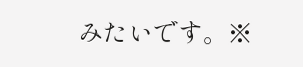みたいです。※